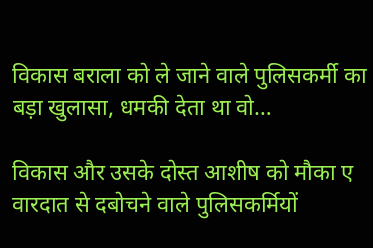विकास बराला को ले जाने वाले पुलिसकर्मी का बड़ा खुलासा, धमकी देता था वो…

विकास और उसके दोस्त आशीष को मौका ए वारदात से दबोचने वाले पुलिसकर्मियों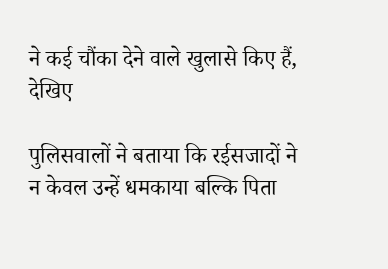ने कई चौंका देने वाले खुलासे किए हैं, देखिए

पुलिसवालों ने बताया कि रईसजादों ने न केवल उन्हें धमकाया बल्कि पिता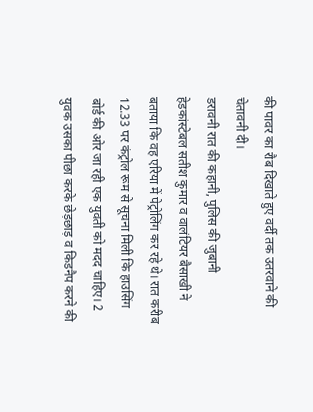की पावर का रौब दिखाते हुए वर्दी तक उतरवाने की चेतावनी दी।
डरावनी रात की कहानी, पुलिस की जुबानी
हेडकांस्टेबल सतीश कुमार व वालंटियर बैसाखी ने बताया कि वह एरिया में पेट्रोलिंग कर रहे थे। रात करीब 12.33 पर कंट्रोल रूम से सूचना मिली कि हाउसिंग बोर्ड की ओर जा रही एक युवती को मदद चाहिए। 2 युवक उसका पीछा करके छेड़छाड़ व किडनैप करने की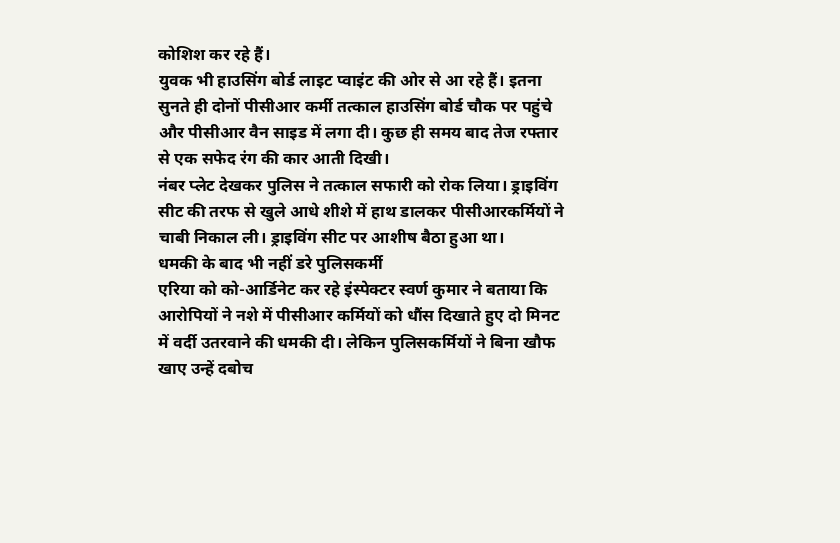कोशिश कर रहे हैं।
युवक भी हाउसिंग बोर्ड लाइट प्वाइंट की ओर से आ रहे हैं। इतना सुनते ही दोनों पीसीआर कर्मी तत्काल हाउसिंग बोर्ड चौक पर पहुंचे और पीसीआर वैन साइड में लगा दी। कुछ ही समय बाद तेज रफ्तार से एक सफेद रंग की कार आती दिखी।
नंबर प्लेट देखकर पुलिस ने तत्काल सफारी को रोक लिया। ड्राइविंग सीट की तरफ से खुले आधे शीशे में हाथ डालकर पीसीआरकर्मियों ने चाबी निकाल ली। ड्राइविंग सीट पर आशीष बैठा हुआ था।
धमकी के बाद भी नहीं डरे पुलिसकर्मी
एरिया को को-आर्डिनेट कर रहे इंस्पेक्टर स्वर्ण कुमार ने बताया कि आरोपियों ने नशे में पीसीआर कर्मियों को धौंस दिखाते हुए दो मिनट में वर्दी उतरवाने की धमकी दी। लेकिन पुलिसकर्मियों ने बिना खौफ खाए उन्हें दबोच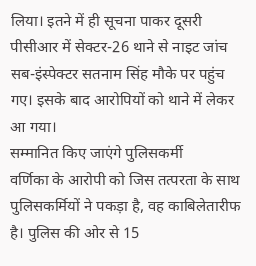लिया। इतने में ही सूचना पाकर दूसरी पीसीआर में सेक्टर-26 थाने से नाइट जांच सब-इंस्पेक्टर सतनाम सिंह मौके पर पहुंच गए। इसके बाद आरोपियों को थाने में लेकर आ गया।
सम्मानित किए जाएंगे पुलिसकर्मी
वर्णिका के आरोपी को जिस तत्परता के साथ पुलिसकर्मियों ने पकड़ा है, वह काबिलेतारीफ है। पुलिस की ओर से 15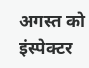अगस्त को इंस्पेक्टर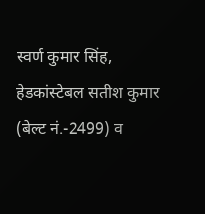स्वर्ण कुमार सिंह, हेडकांस्टेबल सतीश कुमार (बेल्ट नं.-2499) व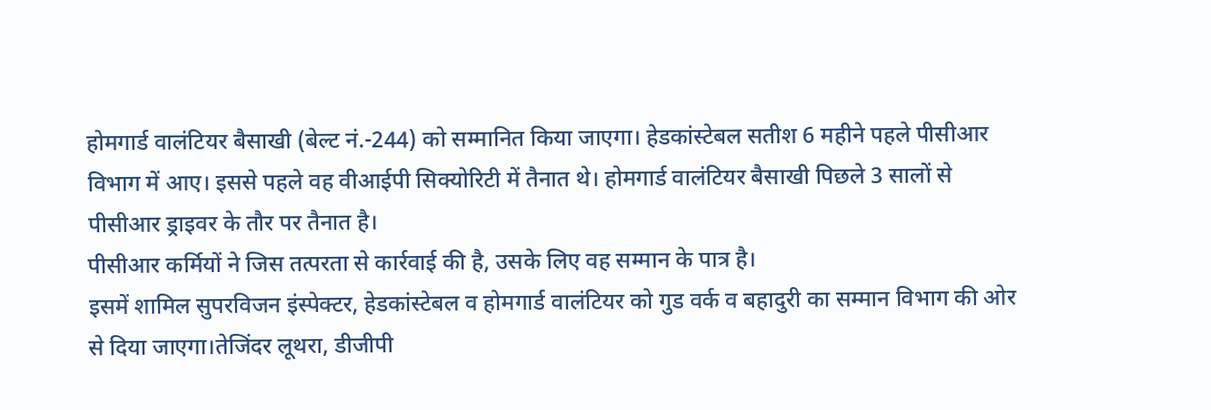होमगार्ड वालंटियर बैसाखी (बेल्ट नं.-244) को सम्मानित किया जाएगा। हेडकांस्टेबल सतीश 6 महीने पहले पीसीआर विभाग में आए। इससे पहले वह वीआईपी सिक्योरिटी में तैनात थे। होमगार्ड वालंटियर बैसाखी पिछले 3 सालों से पीसीआर ड्राइवर के तौर पर तैनात है।
पीसीआर कर्मियों ने जिस तत्परता से कार्रवाई की है, उसके लिए वह सम्मान के पात्र है।
इसमें शामिल सुपरविजन इंस्पेक्टर, हेडकांस्टेबल व होमगार्ड वालंटियर को गुड वर्क व बहादुरी का सम्मान विभाग की ओर से दिया जाएगा।तेजिंदर लूथरा, डीजीपी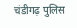चंडीगढ़ पुलिस